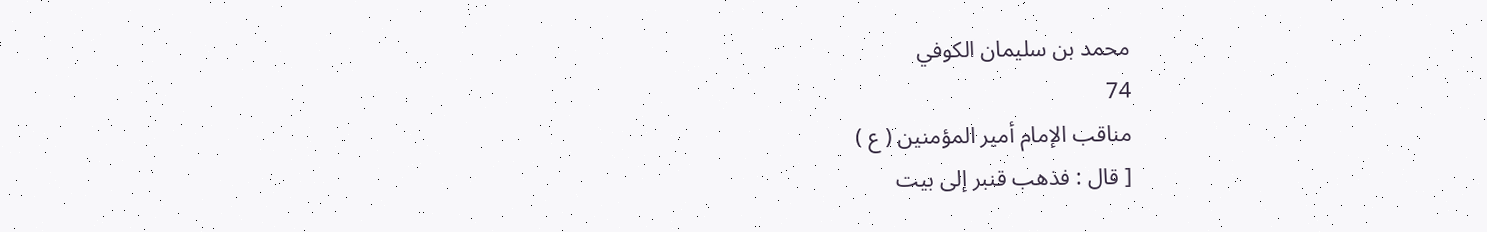محمد بن سليمان الكوفي
74
مناقب الإمام أمير المؤمنين ( ع )
[ قال : فذهب قنبر إلى بيت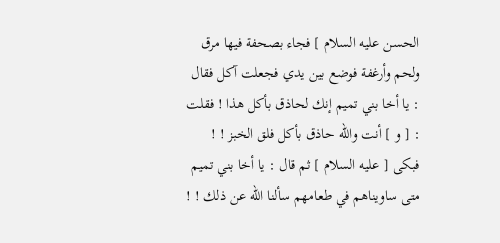الحسن عليه السلام ] فجاء بصحفة فيها مرق ولحم وأرغفة فوضع بين يدي فجعلت آكل فقال : يا أخا بني تميم إنك لحاذق بأكل هذا ! فقلت : [ و ] أنت والله حاذق بأكل فلق الخبز ! ! فبكى [ عليه السلام ] ثم قال : يا أخا بني تميم متى ساويناهم في طعامهم سألنا الله عن ذلك ! !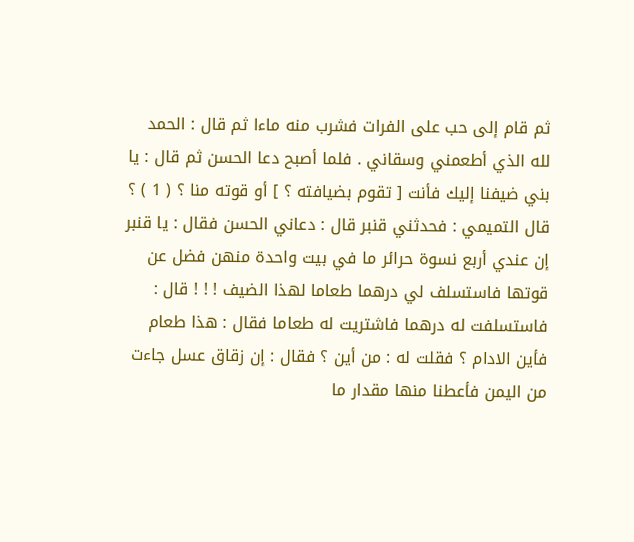ثم قام إلى حب على الفرات فشرب منه ماءا ثم قال : الحمد لله الذي أطعمني وسقاني . فلما أصبح دعا الحسن ثم قال : يا بني ضيفنا إليك فأنت [ تقوم بضيافته ؟ ] أو قوته منا ؟ ( 1 ) ؟ قال التميمي : فحدثني قنبر قال : دعاني الحسن فقال : يا قنبر إن عندي أربع نسوة حرائر ما في بيت واحدة منهن فضل عن قوتها فاستسلف لي درهما طعاما لهذا الضيف ! ! ! قال : فاستسلفت له درهما فاشتريت له طعاما فقال : هذا طعام فأين الادام ؟ فقلت له : من أين ؟ فقال : إن زقاق عسل جاءت من اليمن فأعطنا منها مقدار ما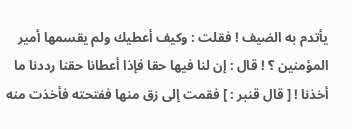يأتدم به الضيف ! فقلت : وكيف أعطيك ولم يقسمها أمير المؤمنين ؟ ! قال : إن لنا فيها حقا فإذا أعطانا حقنا رددنا ما أخذنا ! [ قال قنبر : ] فقمت إلى زق منها ففتحته فأخذت منه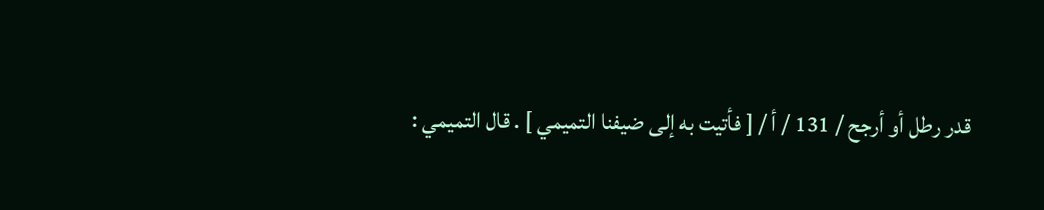قدر رطل أو أرجح / 131 / أ / [ فأتيت به إلى ضيفنا التميمي ] . قال التميمي :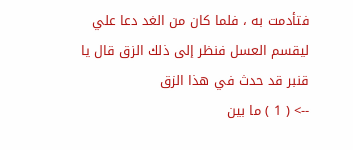فتأدمت به ، فلما كان من الغد دعا علي ليقسم العسل فنظر إلى ذلك الزق قال يا قنبر قد حدث في هذا الزق
--> ( 1 ) ما بين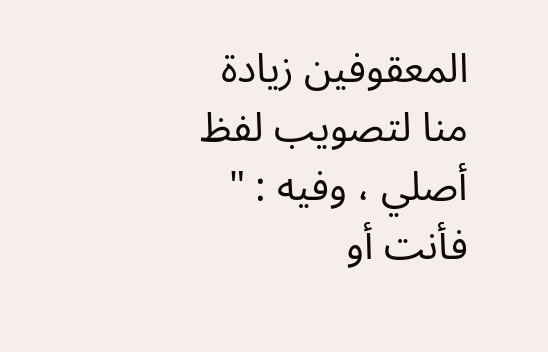المعقوفين زيادة منا لتصويب لفظ أصلي ، وفيه : " فأنت أو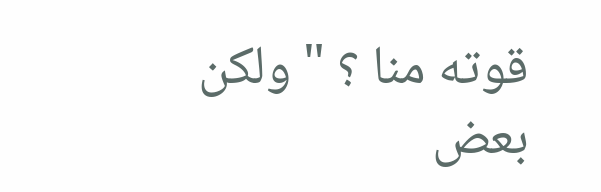قوته منا ؟ " ولكن بعض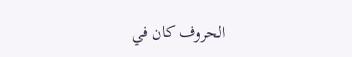الحروف كان في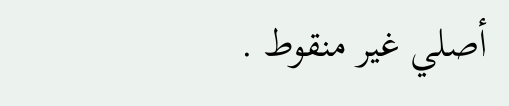أصلي غير منقوط .